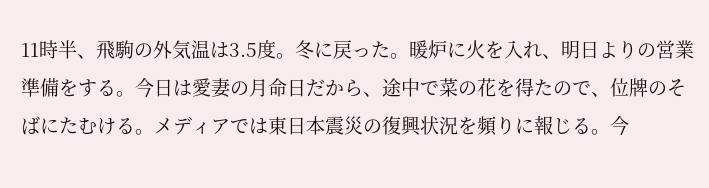11時半、飛駒の外気温は3.5度。冬に戻った。暖炉に火を入れ、明日よりの営業準備をする。今日は愛妻の月命日だから、途中で菜の花を得たので、位牌のそばにたむける。メディアでは東日本震災の復興状況を頻りに報じる。今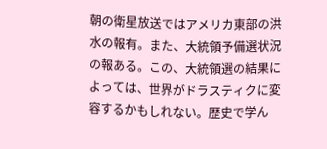朝の衛星放送ではアメリカ東部の洪水の報有。また、大統領予備選状況の報ある。この、大統領選の結果によっては、世界がドラスティクに変容するかもしれない。歴史で学ん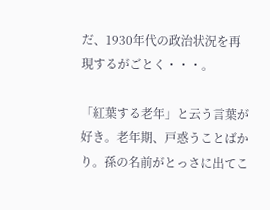だ、1930年代の政治状況を再現するがごとく・・・。

「紅葉する老年」と云う言葉が好き。老年期、戸惑うことばかり。孫の名前がとっさに出てこ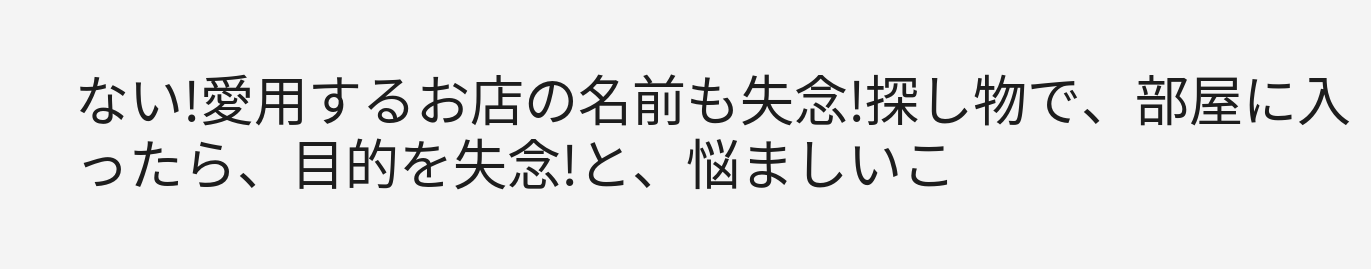ない!愛用するお店の名前も失念!探し物で、部屋に入ったら、目的を失念!と、悩ましいこ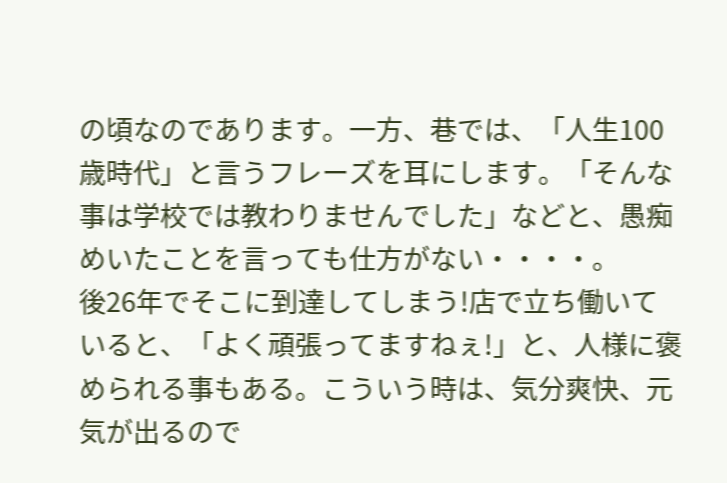の頃なのであります。一方、巷では、「人生100歳時代」と言うフレーズを耳にします。「そんな事は学校では教わりませんでした」などと、愚痴めいたことを言っても仕方がない・・・・。
後26年でそこに到達してしまう!店で立ち働いていると、「よく頑張ってますねぇ!」と、人様に褒められる事もある。こういう時は、気分爽快、元気が出るので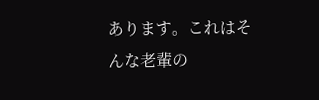あります。これはそんな老輩の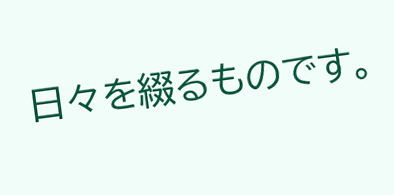日々を綴るものです。